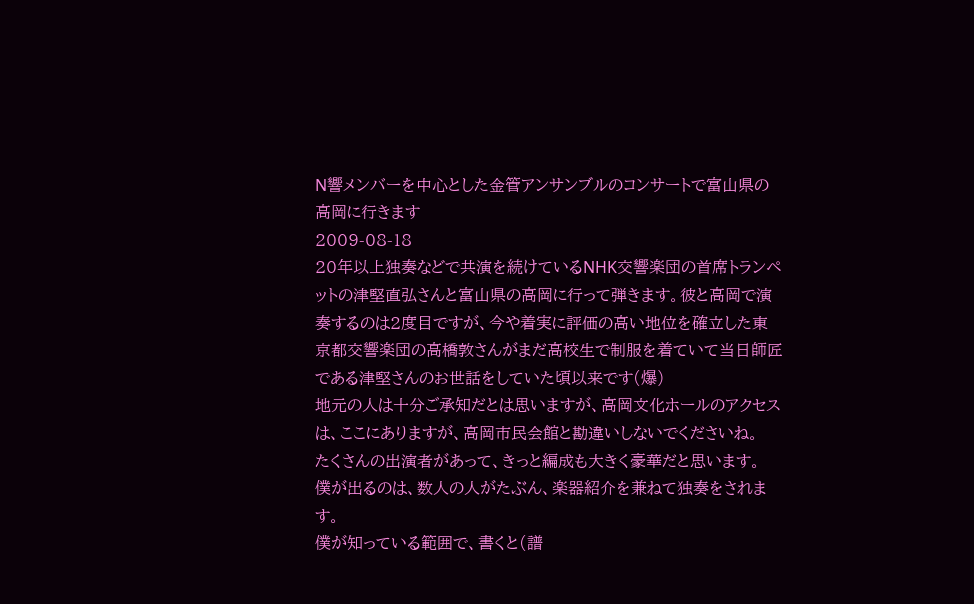N響メンバーを中心とした金管アンサンブルのコンサートで富山県の高岡に行きます
2009-08-18
20年以上独奏などで共演を続けているNHK交響楽団の首席トランペットの津堅直弘さんと富山県の高岡に行って弾きます。彼と高岡で演奏するのは2度目ですが、今や着実に評価の高い地位を確立した東京都交響楽団の高橋敦さんがまだ高校生で制服を着ていて当日師匠である津堅さんのお世話をしていた頃以来です(爆)
地元の人は十分ご承知だとは思いますが、高岡文化ホールのアクセスは、ここにありますが、高岡市民会館と勘違いしないでくださいね。
たくさんの出演者があって、きっと編成も大きく豪華だと思います。
僕が出るのは、数人の人がたぶん、楽器紹介を兼ねて独奏をされます。
僕が知っている範囲で、書くと(譜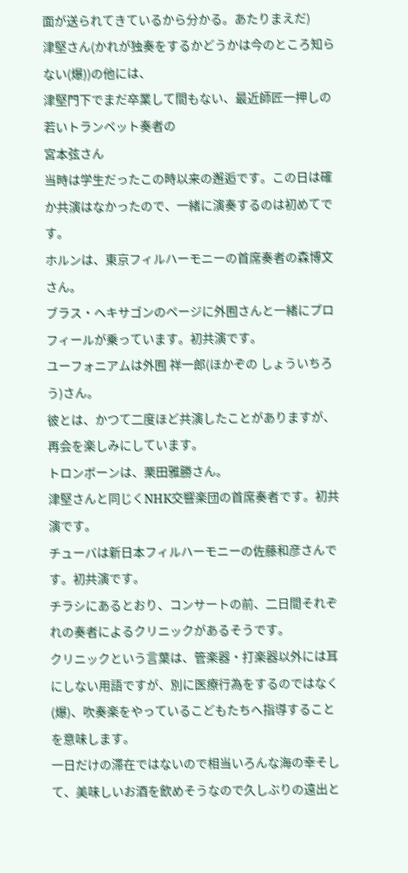面が送られてきているから分かる。あたりまえだ)
津堅さん(かれが独奏をするかどうかは今のところ知らない(爆))の他には、
津堅門下でまだ卒業して間もない、最近師匠一押しの若いトランペット奏者の
宮本弦さん
当時は学生だったこの時以来の邂逅です。この日は確か共演はなかったので、一緒に演奏するのは初めてです。
ホルンは、東京フィルハーモニーの首席奏者の森博文さん。
ブラス・ヘキサゴンのページに外囿さんと一緒にプロフィールが乗っています。初共演です。
ユーフォニアムは外囿 祥一郎(ほかぞの しょういちろう)さん。
彼とは、かつて二度ほど共演したことがありますが、再会を楽しみにしています。
トロンボーンは、栗田雅勝さん。
津堅さんと同じくNHK交響楽団の首席奏者です。初共演です。
チューバは新日本フィルハーモニーの佐藤和彦さんです。初共演です。
チラシにあるとおり、コンサートの前、二日間それぞれの奏者によるクリニックがあるそうです。
クリニックという言葉は、管楽器・打楽器以外には耳にしない用語ですが、別に医療行為をするのではなく(爆)、吹奏楽をやっているこどもたちへ指導することを意味します。
一日だけの滞在ではないので相当いろんな海の幸そして、美味しいお酒を飲めそうなので久しぶりの遠出と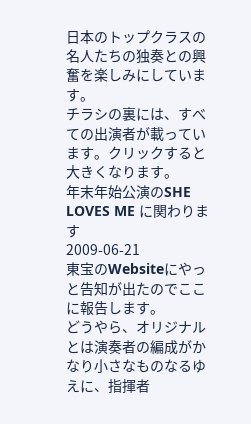日本のトップクラスの名人たちの独奏との興奮を楽しみにしています。
チラシの裏には、すべての出演者が載っています。クリックすると大きくなります。
年末年始公演のSHE LOVES ME に関わります
2009-06-21
東宝のWebsiteにやっと告知が出たのでここに報告します。
どうやら、オリジナルとは演奏者の編成がかなり小さなものなるゆえに、指揮者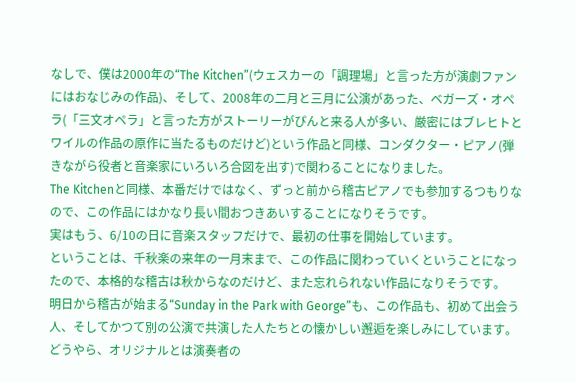なしで、僕は2000年の“The Kitchen”(ウェスカーの「調理場」と言った方が演劇ファンにはおなじみの作品)、そして、2008年の二月と三月に公演があった、ベガーズ・オペラ(「三文オペラ」と言った方がストーリーがぴんと来る人が多い、厳密にはブレヒトとワイルの作品の原作に当たるものだけど)という作品と同様、コンダクター・ピアノ(弾きながら役者と音楽家にいろいろ合図を出す)で関わることになりました。
The Kitchenと同様、本番だけではなく、ずっと前から稽古ピアノでも参加するつもりなので、この作品にはかなり長い間おつきあいすることになりそうです。
実はもう、6/10の日に音楽スタッフだけで、最初の仕事を開始しています。
ということは、千秋楽の来年の一月末まで、この作品に関わっていくということになったので、本格的な稽古は秋からなのだけど、また忘れられない作品になりそうです。
明日から稽古が始まる“Sunday in the Park with George”も、この作品も、初めて出会う人、そしてかつて別の公演で共演した人たちとの懐かしい邂逅を楽しみにしています。
どうやら、オリジナルとは演奏者の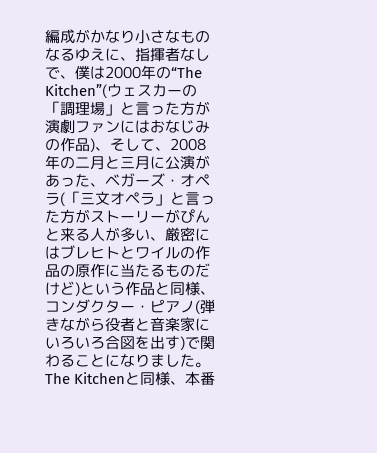編成がかなり小さなものなるゆえに、指揮者なしで、僕は2000年の“The Kitchen”(ウェスカーの「調理場」と言った方が演劇ファンにはおなじみの作品)、そして、2008年の二月と三月に公演があった、ベガーズ・オペラ(「三文オペラ」と言った方がストーリーがぴんと来る人が多い、厳密にはブレヒトとワイルの作品の原作に当たるものだけど)という作品と同様、コンダクター・ピアノ(弾きながら役者と音楽家にいろいろ合図を出す)で関わることになりました。
The Kitchenと同様、本番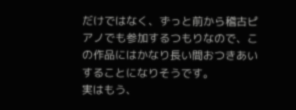だけではなく、ずっと前から稽古ピアノでも参加するつもりなので、この作品にはかなり長い間おつきあいすることになりそうです。
実はもう、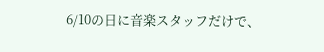6/10の日に音楽スタッフだけで、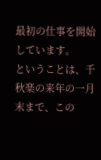最初の仕事を開始しています。
ということは、千秋楽の来年の一月末まで、この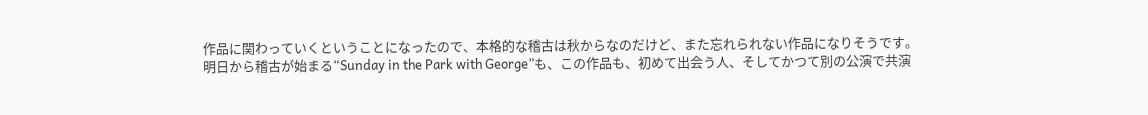作品に関わっていくということになったので、本格的な稽古は秋からなのだけど、また忘れられない作品になりそうです。
明日から稽古が始まる“Sunday in the Park with George”も、この作品も、初めて出会う人、そしてかつて別の公演で共演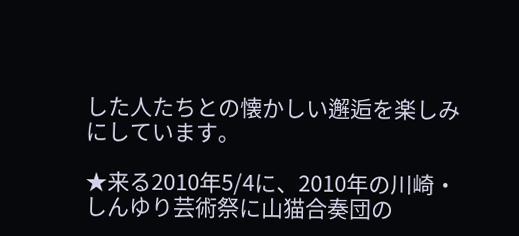した人たちとの懐かしい邂逅を楽しみにしています。

★来る2010年5/4に、2010年の川崎・しんゆり芸術祭に山猫合奏団の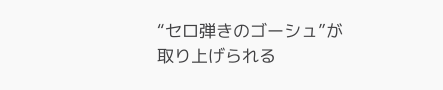“セロ弾きのゴーシュ”が取り上げられる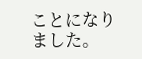ことになりました。